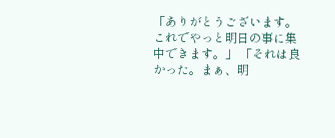「ありがとうございます。これでやっと明日の事に集中できます。」 「それは良かった。まぁ、明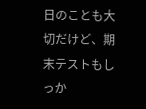日のことも大切だけど、期末テストもしっか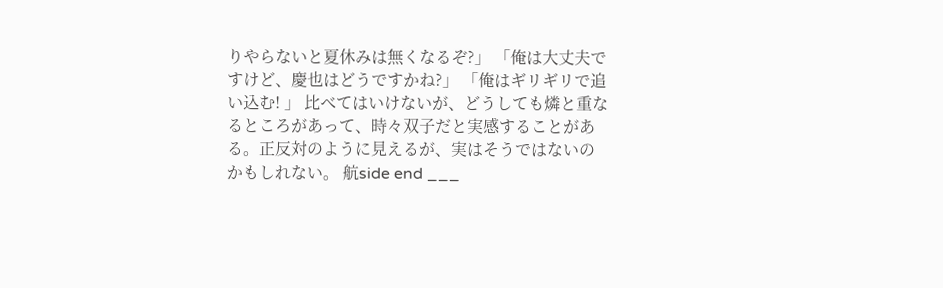りやらないと夏休みは無くなるぞ?」 「俺は大丈夫ですけど、慶也はどうですかね?」 「俺はギリギリで追い込む! 」 比べてはいけないが、どうしても燐と重なるところがあって、時々双子だと実感することがある。正反対のように見えるが、実はそうではないのかもしれない。 航side end ___